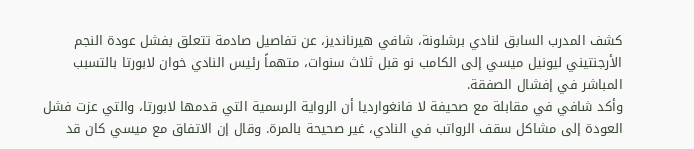كشف المدرب السابق لنادي برشلونة، شافي هيرنانديز، عن تفاصيل صادمة تتعلق بفشل عودة النجم الأرجنتيني ليونيل ميسي إلى الكامب نو قبل ثلاث سنوات، متهماً رئيس النادي خوان لابورتا بالتسبب المباشر في إفشال الصفقة.
وأكد شافي في مقابلة مع صحيفة لا فانغوارديا أن الرواية الرسمية التي قدمها لابورتا، والتي عزت فشل العودة إلى مشاكل سقف الرواتب في النادي، غير صحيحة بالمرة. وقال إن الاتفاق مع ميسي كان قد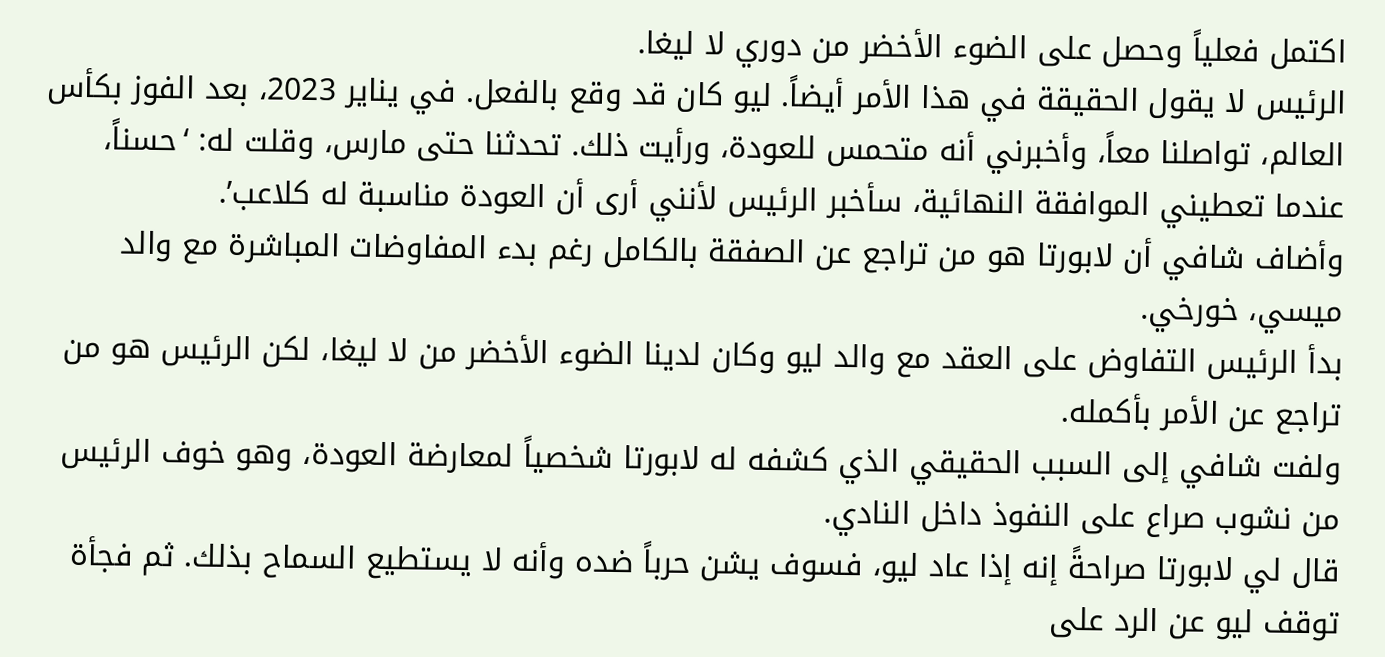اكتمل فعلياً وحصل على الضوء الأخضر من دوري لا ليغا.
الرئيس لا يقول الحقيقة في هذا الأمر أيضاً. ليو كان قد وقع بالفعل. في يناير 2023، بعد الفوز بكأس العالم، تواصلنا معاً، وأخبرني أنه متحمس للعودة، ورأيت ذلك. تحدثنا حتى مارس، وقلت له: ‘حسناً، عندما تعطيني الموافقة النهائية، سأخبر الرئيس لأنني أرى أن العودة مناسبة له كلاعب’.
وأضاف شافي أن لابورتا هو من تراجع عن الصفقة بالكامل رغم بدء المفاوضات المباشرة مع والد ميسي، خورخي.
بدأ الرئيس التفاوض على العقد مع والد ليو وكان لدينا الضوء الأخضر من لا ليغا، لكن الرئيس هو من تراجع عن الأمر بأكمله.
ولفت شافي إلى السبب الحقيقي الذي كشفه له لابورتا شخصياً لمعارضة العودة، وهو خوف الرئيس من نشوب صراع على النفوذ داخل النادي.
قال لي لابورتا صراحةً إنه إذا عاد ليو، فسوف يشن حرباً ضده وأنه لا يستطيع السماح بذلك. ثم فجأة توقف ليو عن الرد على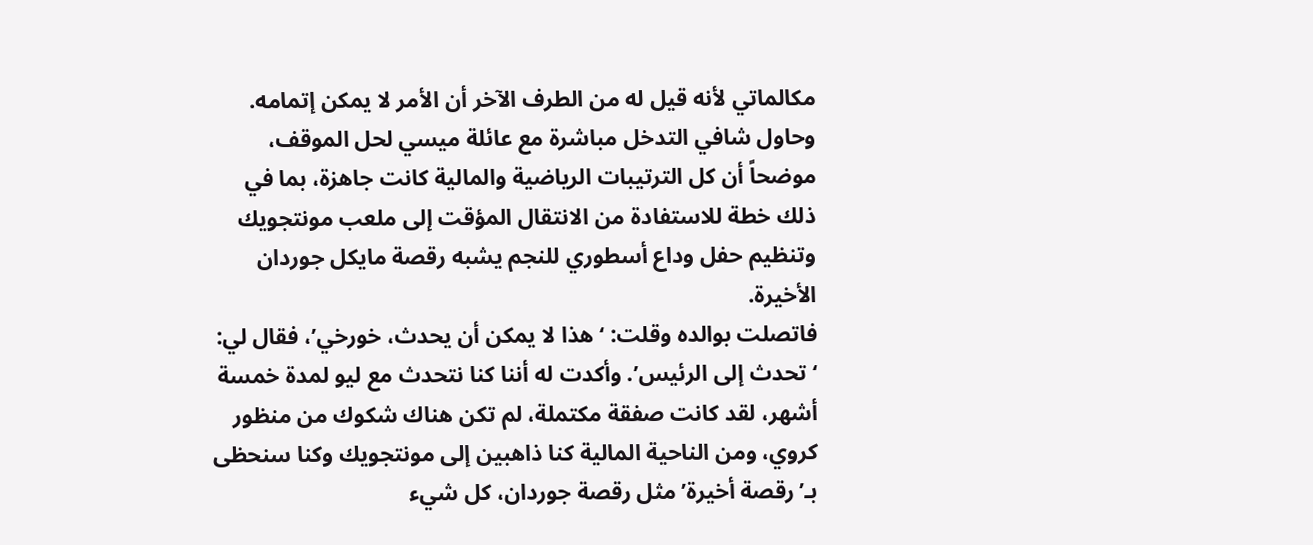مكالماتي لأنه قيل له من الطرف الآخر أن الأمر لا يمكن إتمامه.
وحاول شافي التدخل مباشرة مع عائلة ميسي لحل الموقف، موضحاً أن كل الترتيبات الرياضية والمالية كانت جاهزة، بما في ذلك خطة للاستفادة من الانتقال المؤقت إلى ملعب مونتجويك وتنظيم حفل وداع أسطوري للنجم يشبه رقصة مايكل جوردان الأخيرة.
فاتصلت بوالده وقلت: ‘هذا لا يمكن أن يحدث، خورخي’، فقال لي: ‘تحدث إلى الرئيس’. وأكدت له أننا كنا نتحدث مع ليو لمدة خمسة أشهر، لقد كانت صفقة مكتملة، لم تكن هناك شكوك من منظور كروي، ومن الناحية المالية كنا ذاهبين إلى مونتجويك وكنا سنحظى بـ’رقصة أخيرة’ مثل رقصة جوردان، كل شيء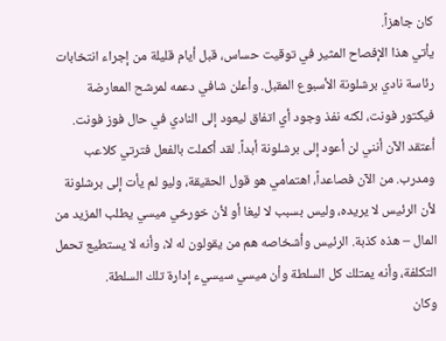كان جاهزاً.
يأتي هذا الإفصاح المثير في توقيت حساس، قبل أيام قليلة من إجراء انتخابات رئاسة نادي برشلونة الأسبوع المقبل. وأعلن شافي دعمه لمرشح المعارضة فيكتور فونت، لكنه نفذ وجود أي اتفاق ليعود إلى النادي في حال فوز فونت.
أعتقد الآن أنني لن أعود إلى برشلونة أبداً. لقد أكملت بالفعل فترتي كلاعب ومدرب. من الآن فصاعداً، اهتمامي هو قول الحقيقة، وليو لم يأت إلى برشلونة لأن الرئيس لا يريده، وليس بسبب لا ليغا أو لأن خورخي ميسي يطلب المزيد من المال – هذه كذبة. الرئيس وأشخاصه هم من يقولون له لا، وأنه لا يستطيع تحمل التكلفة، وأنه يمتلك كل السلطة وأن ميسي سيسيء إدارة تلك السلطة.
وكان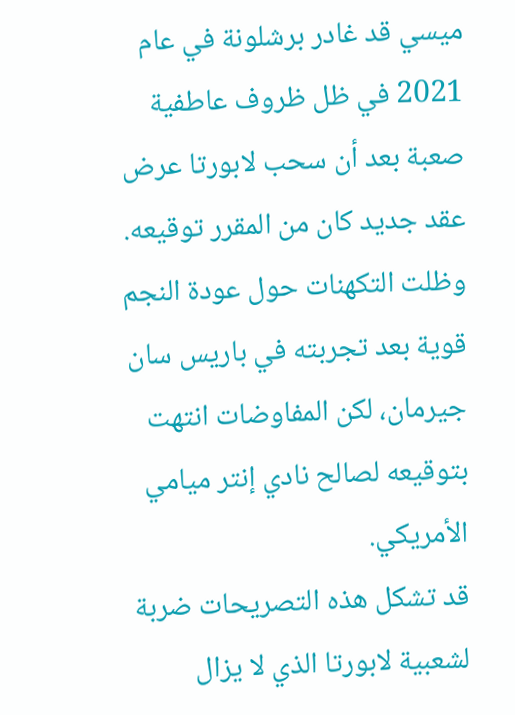ميسي قد غادر برشلونة في عام 2021 في ظل ظروف عاطفية صعبة بعد أن سحب لابورتا عرض عقد جديد كان من المقرر توقيعه. وظلت التكهنات حول عودة النجم قوية بعد تجربته في باريس سان جيرمان، لكن المفاوضات انتهت بتوقيعه لصالح نادي إنتر ميامي الأمريكي.
قد تشكل هذه التصريحات ضربة لشعبية لابورتا الذي لا يزال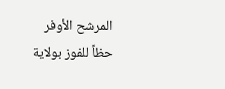المرشح الأوفر حظاً للفوز بولاية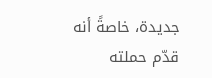جديدة، خاصةً أنه قدّم حملته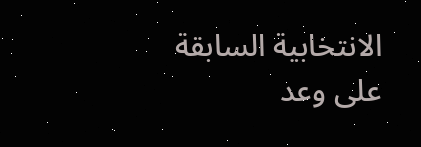الانتخابية السابقة على وعد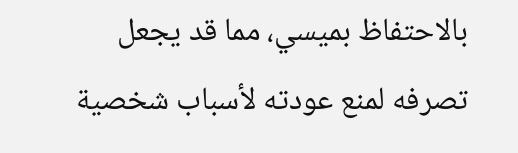بالاحتفاظ بميسي، مما قد يجعل تصرفه لمنع عودته لأسباب شخصية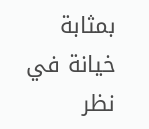بمثابة خيانة في نظر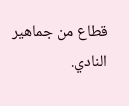قطاع من جماهير النادي.